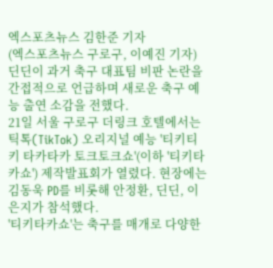엑스포츠뉴스 김한준 기자
(엑스포츠뉴스 구로구, 이예진 기자) 딘딘이 과거 축구 대표팀 비판 논란을 간접적으로 언급하며 새로운 축구 예능 출연 소감을 전했다.
21일 서울 구로구 더링크 호텔에서는 틱톡(TikTok) 오리지널 예능 '티키티키 타카타카 토크토크쇼'(이하 '티키타카쇼') 제작발표회가 열렸다. 현장에는 김동욱 PD를 비롯해 안정환, 딘딘, 이은지가 참석했다.
'티키타카쇼'는 축구를 매개로 다양한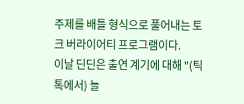주제를 배틀 형식으로 풀어내는 토크 버라이어티 프로그램이다.
이날 딘딘은 출연 계기에 대해 "(틱톡에서) 늘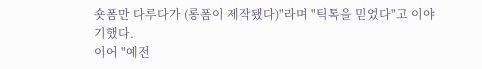숏폼만 다루다가 (롱폼이 제작됐다)"라며 "틱톡을 믿었다"고 이야기했다.
이어 "예전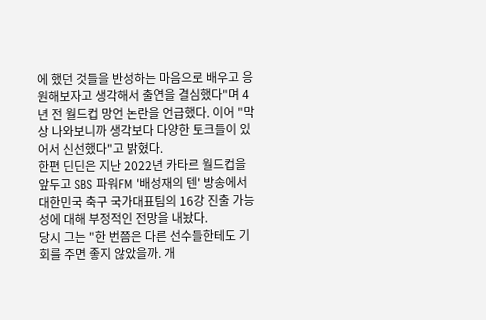에 했던 것들을 반성하는 마음으로 배우고 응원해보자고 생각해서 출연을 결심했다"며 4년 전 월드컵 망언 논란을 언급했다. 이어 "막상 나와보니까 생각보다 다양한 토크들이 있어서 신선했다"고 밝혔다.
한편 딘딘은 지난 2022년 카타르 월드컵을 앞두고 SBS 파워FM '배성재의 텐' 방송에서 대한민국 축구 국가대표팀의 16강 진출 가능성에 대해 부정적인 전망을 내놨다.
당시 그는 "한 번쯤은 다른 선수들한테도 기회를 주면 좋지 않았을까. 개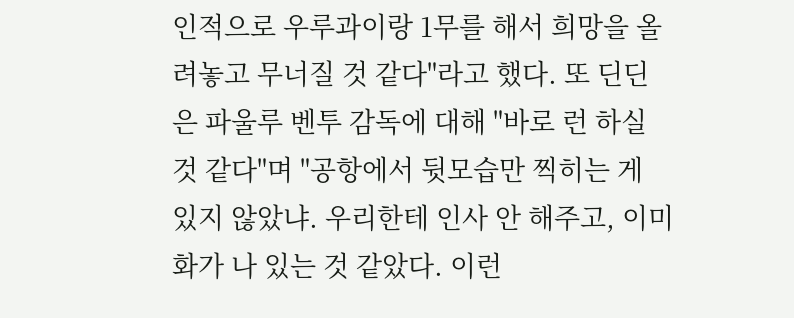인적으로 우루과이랑 1무를 해서 희망을 올려놓고 무너질 것 같다"라고 했다. 또 딘딘은 파울루 벤투 감독에 대해 "바로 런 하실 것 같다"며 "공항에서 뒷모습만 찍히는 게 있지 않았냐. 우리한테 인사 안 해주고, 이미 화가 나 있는 것 같았다. 이런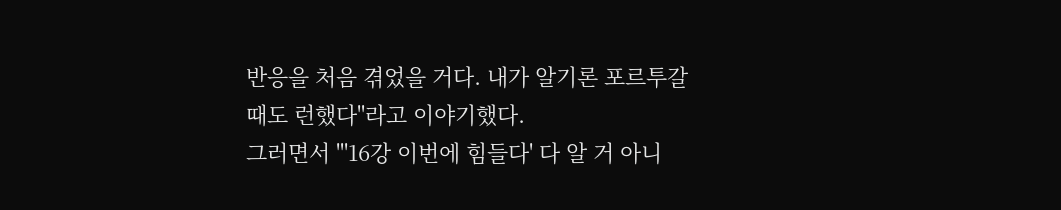반응을 처음 겪었을 거다. 내가 알기론 포르투갈 때도 런했다"라고 이야기했다.
그러면서 "'16강 이번에 힘들다' 다 알 거 아니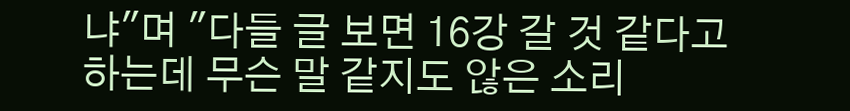냐"며 "다들 글 보면 16강 갈 것 같다고 하는데 무슨 말 같지도 않은 소리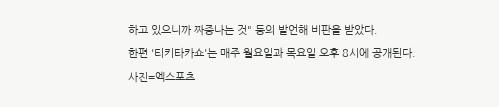하고 있으니까 짜증나는 것" 등의 발언해 비판을 받았다.
한편 '티키타카쇼'는 매주 월요일과 목요일 오후 8시에 공개된다.
사진=엑스포츠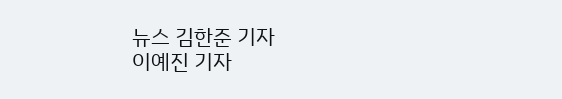뉴스 김한준 기자
이예진 기자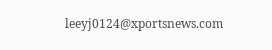leeyj0124@xportsnews.com